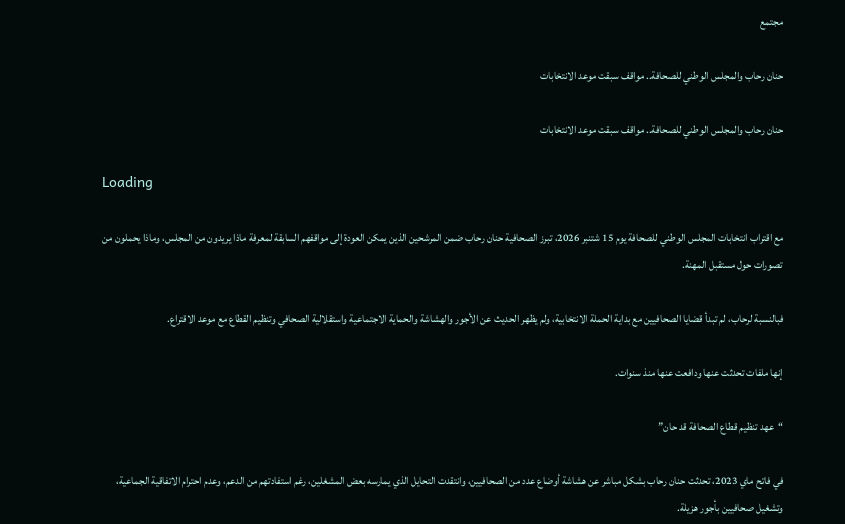مجتمع

حنان رحاب والمجلس الوطني للصحافة.. مواقف سبقت موعد الانتخابات

حنان رحاب والمجلس الوطني للصحافة.. مواقف سبقت موعد الانتخابات

Loading

مع اقتراب انتخابات المجلس الوطني للصحافة يوم 15 شتنبر 2026، تبرز الصحافية حنان رحاب ضمن المرشحين الذين يمكن العودة إلى مواقفهم السابقة لمعرفة ماذا يريدون من المجلس، وماذا يحملون من تصورات حول مستقبل المهنة.

فبالنسبة لرحاب، لم تبدأ قضايا الصحافيين مع بداية الحملة الانتخابية، ولم يظهر الحديث عن الأجور والهشاشة والحماية الاجتماعية واستقلالية الصحافي وتنظيم القطاع مع موعد الاقتراع.

إنها ملفات تحدثت عنها ودافعت عنها منذ سنوات.

“عهد تنظيم قطاع الصحافة قد حان”

في فاتح ماي 2023، تحدثت حنان رحاب بشكل مباشر عن هشاشة أوضاع عدد من الصحافيين، وانتقدت التحايل الذي يمارسه بعض المشغلين، رغم استفادتهم من الدعم، وعدم احترام الاتفاقية الجماعية، وتشغيل صحافيين بأجور هزيلة.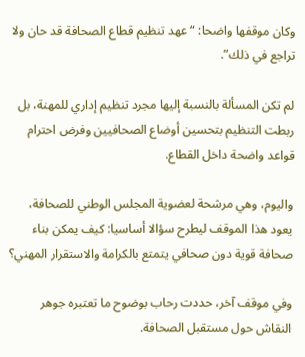وكان موقفها واضحا: “عهد تنظيم قطاع الصحافة قد حان ولا تراجع في ذلك”.

لم تكن المسألة بالنسبة إليها مجرد تنظيم إداري للمهنة، بل ربطت التنظيم بتحسين أوضاع الصحافيين وفرض احترام قواعد واضحة داخل القطاع.

واليوم، وهي مرشحة لعضوية المجلس الوطني للصحافة، يعود هذا الموقف ليطرح سؤالا أساسيا: كيف يمكن بناء صحافة قوية دون صحافي يتمتع بالكرامة والاستقرار المهني؟

وفي موقف آخر، حددت رحاب بوضوح ما تعتبره جوهر النقاش حول مستقبل الصحافة.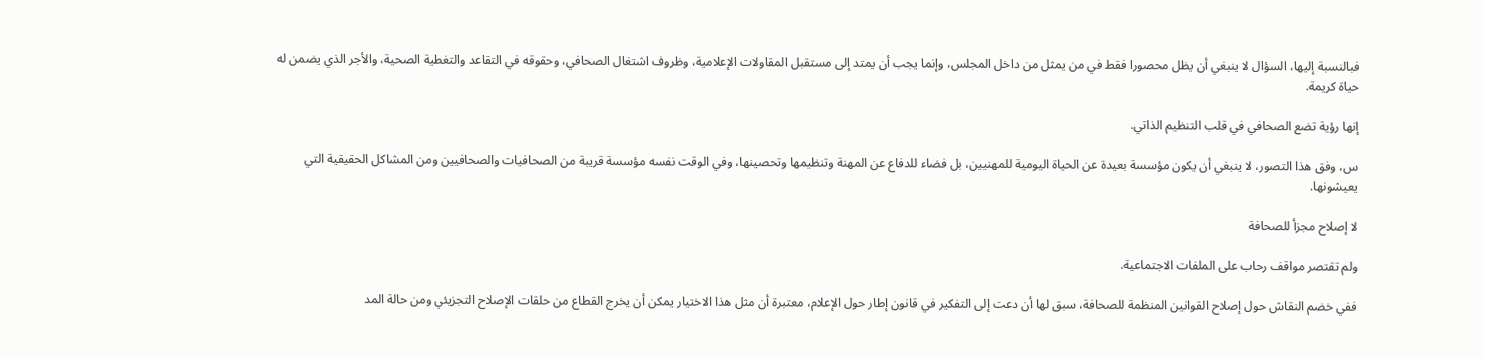فبالنسبة إليها، السؤال لا ينبغي أن يظل محصورا فقط في من يمثل من داخل المجلس، وإنما يجب أن يمتد إلى مستقبل المقاولات الإعلامية، وظروف اشتغال الصحافي، وحقوقه في التقاعد والتغطية الصحية، والأجر الذي يضمن له حياة كريمة.

إنها رؤية تضع الصحافي في قلب التنظيم الذاتي.

س، وفق هذا التصور، لا ينبغي أن يكون مؤسسة بعيدة عن الحياة اليومية للمهنيين، بل فضاء للدفاع عن المهنة وتنظيمها وتحصينها، وفي الوقت نفسه مؤسسة قريبة من الصحافيات والصحافيين ومن المشاكل الحقيقية التي يعيشونها.

لا إصلاح مجزأ للصحافة

ولم تقتصر مواقف رحاب على الملفات الاجتماعية.

ففي خضم النقاش حول إصلاح القوانين المنظمة للصحافة، سبق لها أن دعت إلى التفكير في قانون إطار حول الإعلام، معتبرة أن مثل هذا الاختيار يمكن أن يخرج القطاع من حلقات الإصلاح التجزيئي ومن حالة المد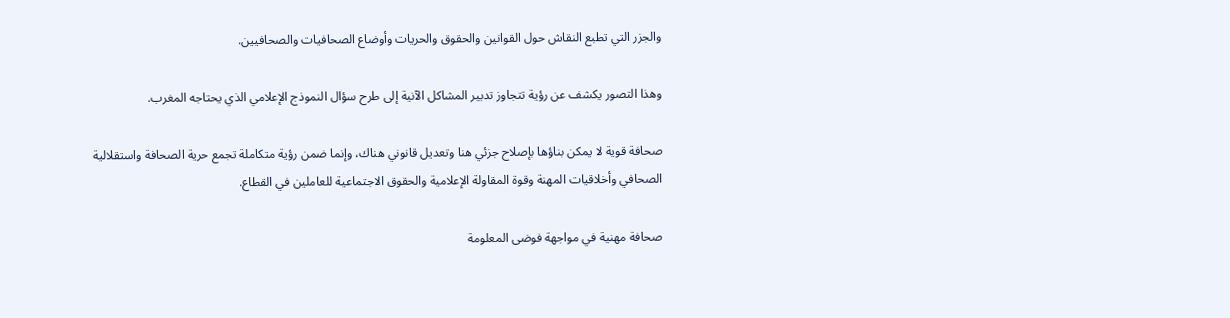والجزر التي تطبع النقاش حول القوانين والحقوق والحريات وأوضاع الصحافيات والصحافيين.

وهذا التصور يكشف عن رؤية تتجاوز تدبير المشاكل الآنية إلى طرح سؤال النموذج الإعلامي الذي يحتاجه المغرب.

صحافة قوية لا يمكن بناؤها بإصلاح جزئي هنا وتعديل قانوني هناك، وإنما ضمن رؤية متكاملة تجمع حرية الصحافة واستقلالية الصحافي وأخلاقيات المهنة وقوة المقاولة الإعلامية والحقوق الاجتماعية للعاملين في القطاع.

صحافة مهنية في مواجهة فوضى المعلومة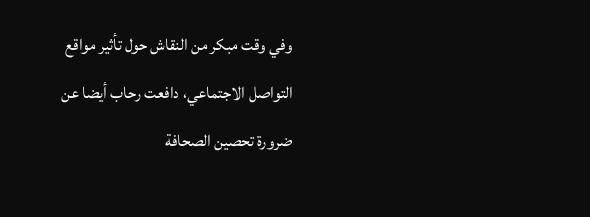وفي وقت مبكر من النقاش حول تأثير مواقع التواصل الاجتماعي، دافعت رحاب أيضا عن ضرورة تحصين الصحافة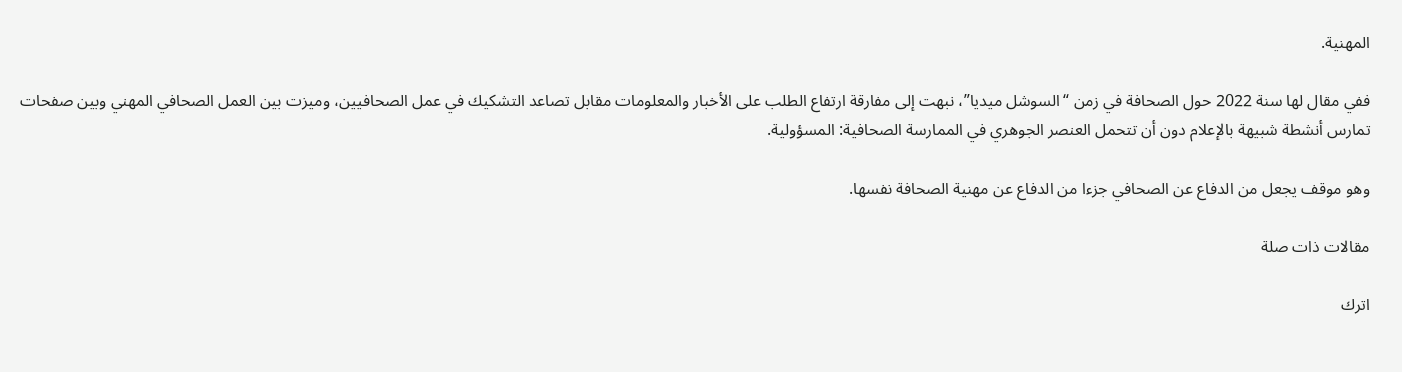المهنية.

ففي مقال لها سنة 2022 حول الصحافة في زمن “السوشل ميديا”، نبهت إلى مفارقة ارتفاع الطلب على الأخبار والمعلومات مقابل تصاعد التشكيك في عمل الصحافيين، وميزت بين العمل الصحافي المهني وبين صفحات تمارس أنشطة شبيهة بالإعلام دون أن تتحمل العنصر الجوهري في الممارسة الصحافية: المسؤولية.

وهو موقف يجعل من الدفاع عن الصحافي جزءا من الدفاع عن مهنية الصحافة نفسها.

مقالات ذات صلة

اترك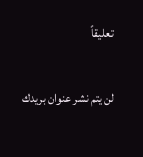تعليقاً

لن يتم نشر عنوان بريدك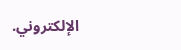الإلكتروني.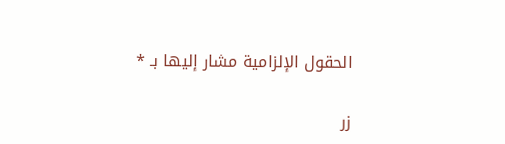الحقول الإلزامية مشار إليها بـ *

زر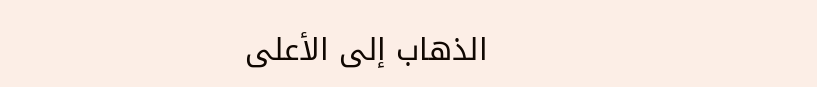الذهاب إلى الأعلى